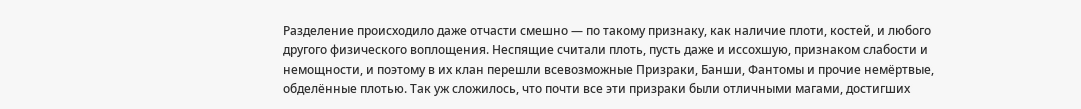Разделение происходило даже отчасти смешно — по такому признаку, как наличие плоти, костей, и любого другого физического воплощения. Неспящие считали плоть, пусть даже и иссохшую, признаком слабости и немощности, и поэтому в их клан перешли всевозможные Призраки, Банши, Фантомы и прочие немёртвые, обделённые плотью. Так уж сложилось, что почти все эти призраки были отличными магами, достигших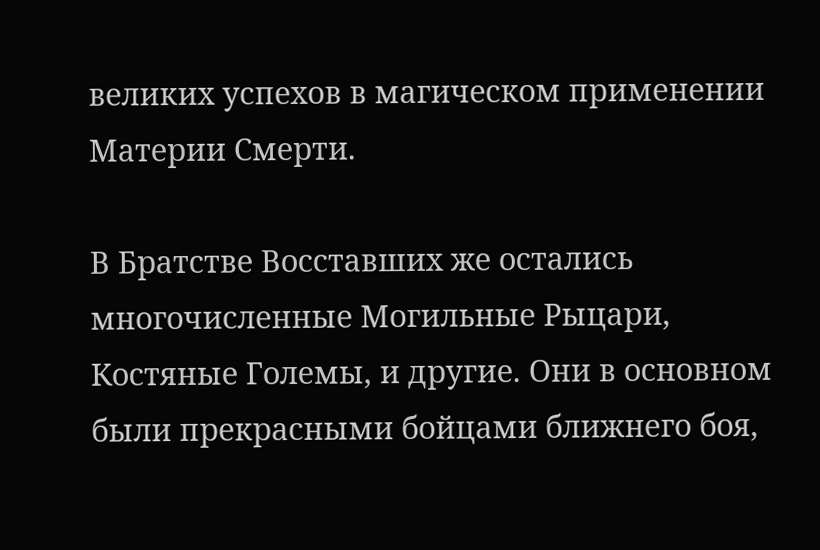великих успехов в магическом применении Материи Смерти.

В Братстве Восставших же остались многочисленные Могильные Рыцари, Костяные Големы, и другие. Они в основном были прекрасными бойцами ближнего боя,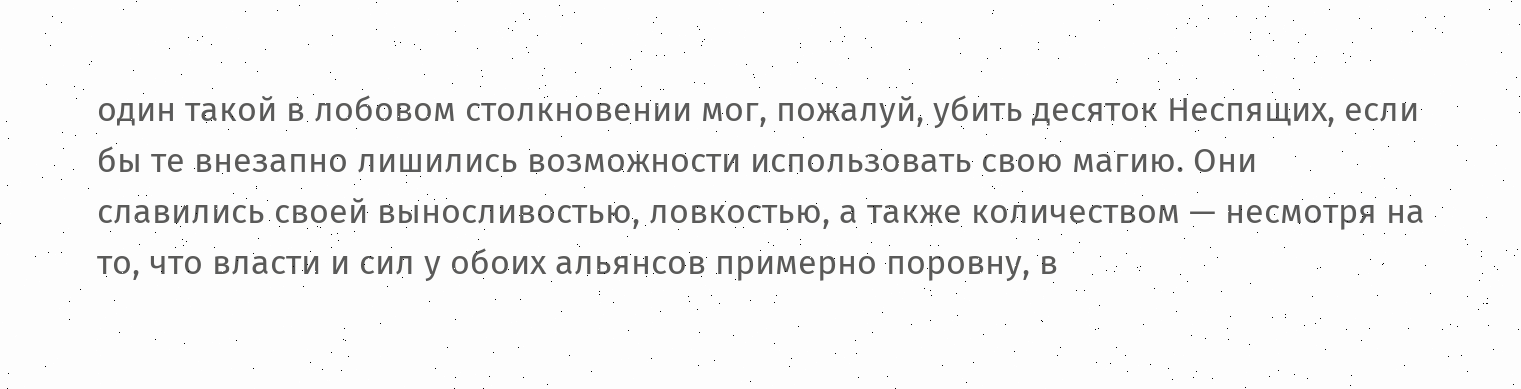один такой в лобовом столкновении мог, пожалуй, убить десяток Неспящих, если бы те внезапно лишились возможности использовать свою магию. Они славились своей выносливостью, ловкостью, а также количеством — несмотря на то, что власти и сил у обоих альянсов примерно поровну, в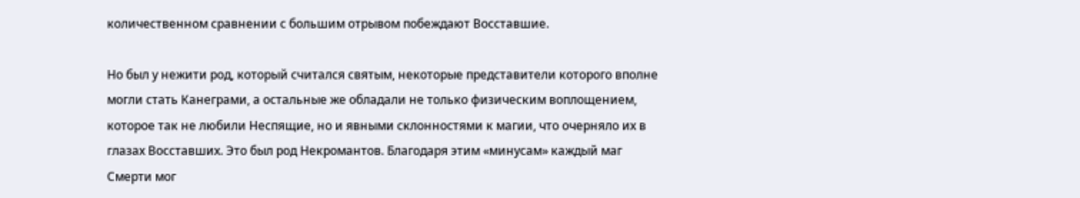количественном сравнении с большим отрывом побеждают Восставшие.

Но был у нежити род, который считался святым, некоторые представители которого вполне могли стать Канеграми, а остальные же обладали не только физическим воплощением, которое так не любили Неспящие, но и явными склонностями к магии, что очерняло их в глазах Восставших. Это был род Некромантов. Благодаря этим «минусам» каждый маг Смерти мог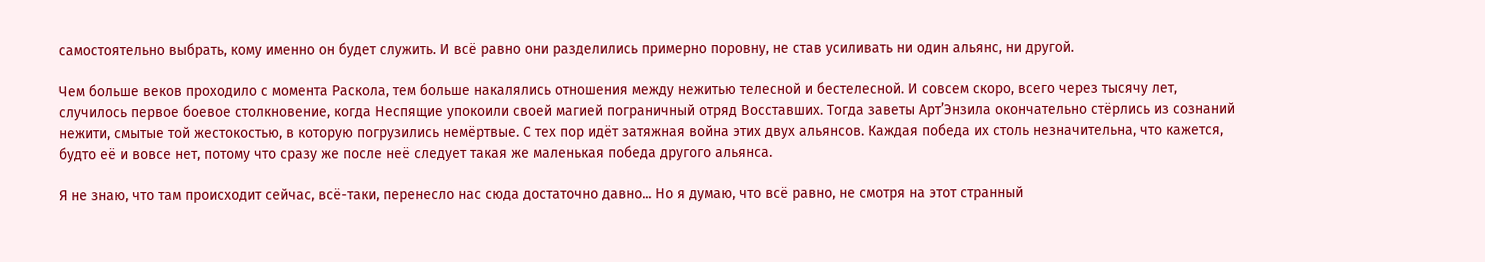самостоятельно выбрать, кому именно он будет служить. И всё равно они разделились примерно поровну, не став усиливать ни один альянс, ни другой.

Чем больше веков проходило с момента Раскола, тем больше накалялись отношения между нежитью телесной и бестелесной. И совсем скоро, всего через тысячу лет, случилось первое боевое столкновение, когда Неспящие упокоили своей магией пограничный отряд Восставших. Тогда заветы Арт’Энзила окончательно стёрлись из сознаний нежити, смытые той жестокостью, в которую погрузились немёртвые. С тех пор идёт затяжная война этих двух альянсов. Каждая победа их столь незначительна, что кажется, будто её и вовсе нет, потому что сразу же после неё следует такая же маленькая победа другого альянса.

Я не знаю, что там происходит сейчас, всё-таки, перенесло нас сюда достаточно давно... Но я думаю, что всё равно, не смотря на этот странный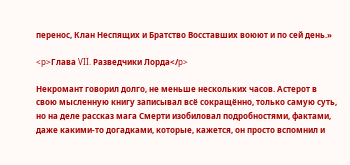перенос, Клан Неспящих и Братство Восставших воюют и по сей день.»

<p>Глава VII. Разведчики Лорда</p>

Некромант говорил долго, не меньше нескольких часов. Астерот в свою мысленную книгу записывал всё сокращённо, только самую суть, но на деле рассказ мага Смерти изобиловал подробностями, фактами, даже какими-то догадками, которые, кажется, он просто вспомнил и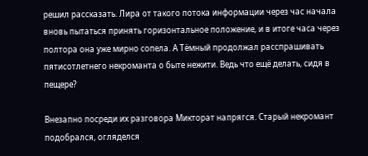решил рассказать. Лира от такого потока информации через час начала вновь пытаться принять горизонтальное положение, и в итоге часа через полтора она уже мирно сопела. А Тёмный продолжал расспрашивать пятисотлетнего некроманта о быте нежити. Ведь что ещё делать, сидя в пещере?

Внезапно посреди их разговора Микторат напрягся. Старый некромант подобрался, огляделся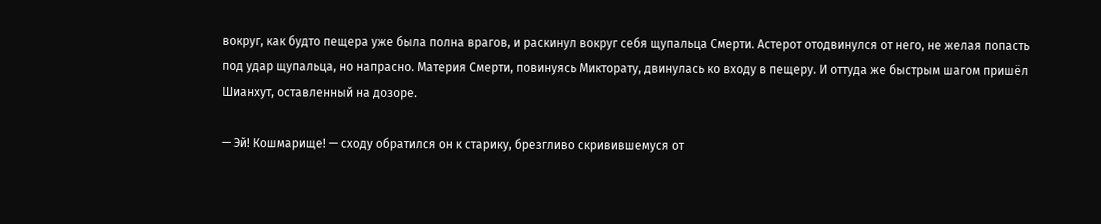вокруг, как будто пещера уже была полна врагов, и раскинул вокруг себя щупальца Смерти. Астерот отодвинулся от него, не желая попасть под удар щупальца, но напрасно. Материя Смерти, повинуясь Микторату, двинулась ко входу в пещеру. И оттуда же быстрым шагом пришёл Шианхут, оставленный на дозоре.

— Эй! Кошмарище! — сходу обратился он к старику, брезгливо скривившемуся от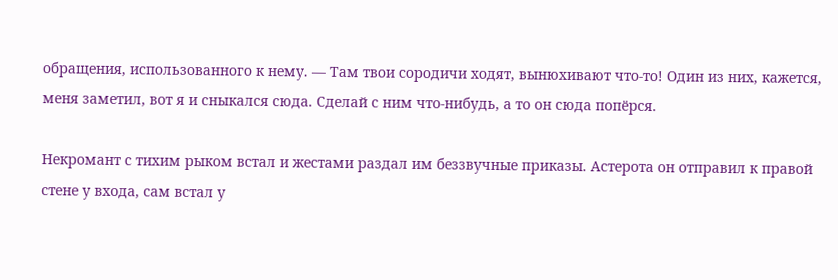обращения, использованного к нему. — Там твои сородичи ходят, вынюхивают что-то! Один из них, кажется, меня заметил, вот я и сныкался сюда. Сделай с ним что-нибудь, а то он сюда попёрся.

Некромант с тихим рыком встал и жестами раздал им беззвучные приказы. Астерота он отправил к правой стене у входа, сам встал у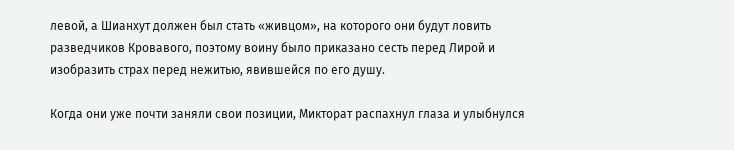левой, а Шианхут должен был стать «живцом», на которого они будут ловить разведчиков Кровавого, поэтому воину было приказано сесть перед Лирой и изобразить страх перед нежитью, явившейся по его душу.

Когда они уже почти заняли свои позиции, Микторат распахнул глаза и улыбнулся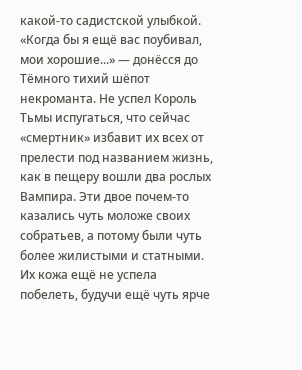какой-то садистской улыбкой. «Когда бы я ещё вас поубивал, мои хорошие...» — донёсся до Тёмного тихий шёпот некроманта. Не успел Король Тьмы испугаться, что сейчас «смертник» избавит их всех от прелести под названием жизнь, как в пещеру вошли два рослых Вампира. Эти двое почем-то казались чуть моложе своих собратьев, а потому были чуть более жилистыми и статными. Их кожа ещё не успела побелеть, будучи ещё чуть ярче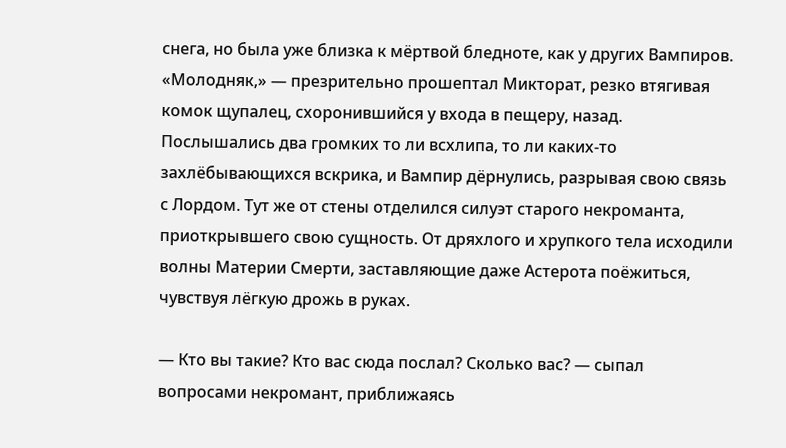снега, но была уже близка к мёртвой бледноте, как у других Вампиров. «Молодняк,» — презрительно прошептал Микторат, резко втягивая комок щупалец, схоронившийся у входа в пещеру, назад. Послышались два громких то ли всхлипа, то ли каких-то захлёбывающихся вскрика, и Вампир дёрнулись, разрывая свою связь с Лордом. Тут же от стены отделился силуэт старого некроманта, приоткрывшего свою сущность. От дряхлого и хрупкого тела исходили волны Материи Смерти, заставляющие даже Астерота поёжиться, чувствуя лёгкую дрожь в руках.

— Кто вы такие? Кто вас сюда послал? Сколько вас? — сыпал вопросами некромант, приближаясь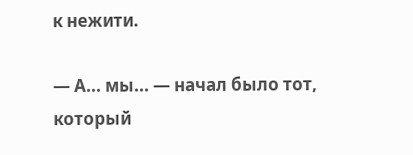к нежити.

— А... мы... — начал было тот, который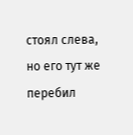стоял слева, но его тут же перебил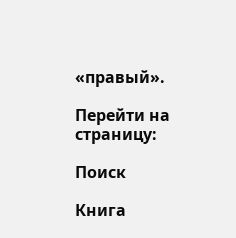«правый».

Перейти на страницу:

Поиск

Книга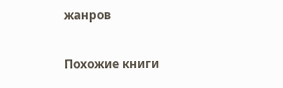жанров

Похожие книги